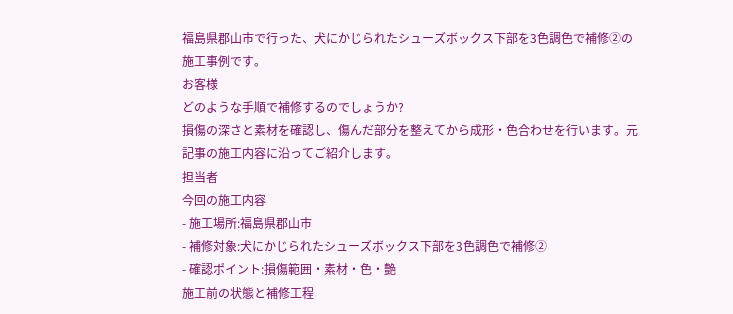福島県郡山市で行った、犬にかじられたシューズボックス下部を3色調色で補修②の施工事例です。
お客様
どのような手順で補修するのでしょうか?
損傷の深さと素材を確認し、傷んだ部分を整えてから成形・色合わせを行います。元記事の施工内容に沿ってご紹介します。
担当者
今回の施工内容
- 施工場所:福島県郡山市
- 補修対象:犬にかじられたシューズボックス下部を3色調色で補修②
- 確認ポイント:損傷範囲・素材・色・艶
施工前の状態と補修工程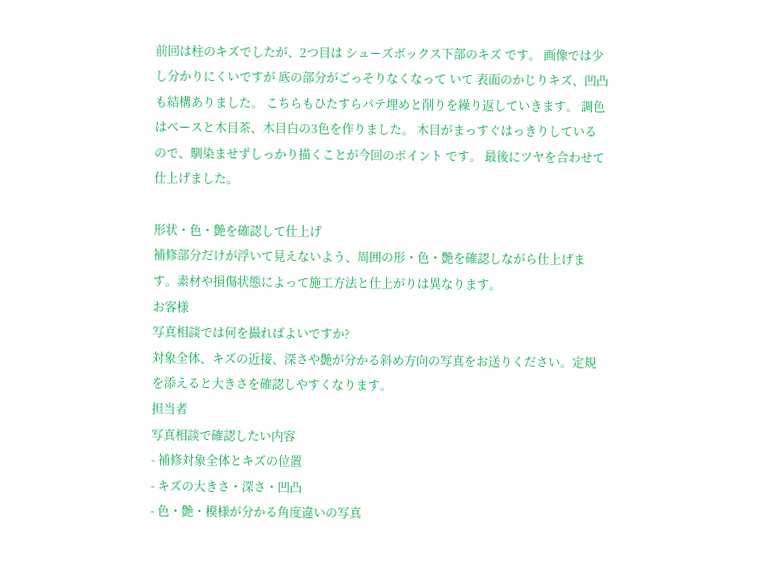前回は柱のキズでしたが、2つ目は シューズボックス下部のキズ です。 画像では少し分かりにくいですが 底の部分がごっそりなくなって いて 表面のかじりキズ、凹凸も結構ありました。 こちらもひたすらパテ埋めと削りを繰り返していきます。 調色はベースと木目茶、木目白の3色を作りました。 木目がまっすぐはっきりしているので、馴染ませずしっかり描くことが今回のポイント です。 最後にツヤを合わせて仕上げました。

形状・色・艶を確認して仕上げ
補修部分だけが浮いて見えないよう、周囲の形・色・艶を確認しながら仕上げます。素材や損傷状態によって施工方法と仕上がりは異なります。
お客様
写真相談では何を撮ればよいですか?
対象全体、キズの近接、深さや艶が分かる斜め方向の写真をお送りください。定規を添えると大きさを確認しやすくなります。
担当者
写真相談で確認したい内容
- 補修対象全体とキズの位置
- キズの大きさ・深さ・凹凸
- 色・艶・模様が分かる角度違いの写真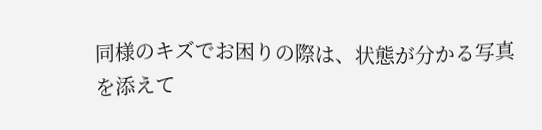同様のキズでお困りの際は、状態が分かる写真を添えて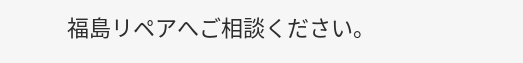福島リペアへご相談ください。